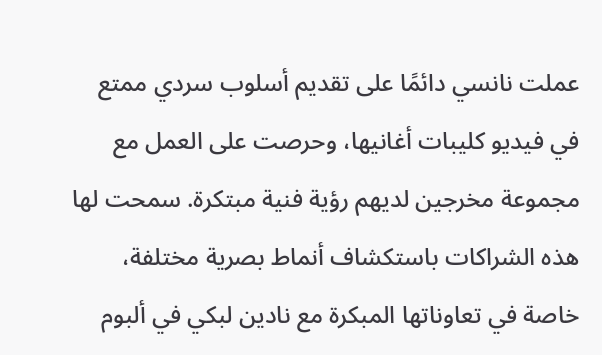عملت نانسي دائمًا على تقديم أسلوب سردي ممتع في فيديو كليبات أغانيها، وحرصت على العمل مع مجموعة مخرجين لديهم رؤية فنية مبتكرة. سمحت لها هذه الشراكات باستكشاف أنماط بصرية مختلفة، خاصة في تعاوناتها المبكرة مع نادين لبكي في ألبوم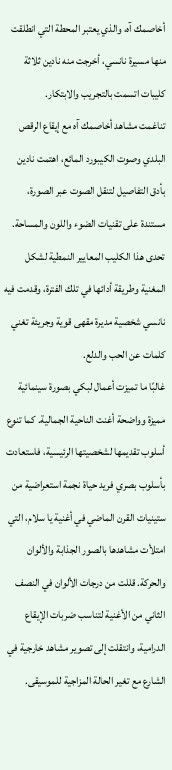أخاصمك آه، والذي يعتبر المحطة التي انطلقت منها مسيرة نانسي، أخرجت منه نادين ثلاثة كليبات اتسمت بالتجريب والابتكار.
تناغمت مشاهد أخاصمك آه مع إيقاع الرقص البلدي وصوت الكيبورد المائع، اهتمت نادين بأدق التفاصيل لتنقل الصوت عبر الصورة، مستندة على تقنيات الضوء واللون والمساحة. تحدى هذا الكليب المعايير النمطية لشكل المغنية وطريقة أدائها في تلك الفترة، وقدمت فيه نانسي شخصية مديرة مقهى قوية وجريئة تغني كلمات عن الحب والدلع.
غالبًا ما تميزت أعمال لبكي بصورة سينمائية مميزة وواضحة أغنت الناحية الجمالية. كما تنوع أسلوب تقديمها لشخصيتها الرئيسية، فاستعادت بأسلوب بصري فريد حياة نجمة استعراضية من ستينيات القرن الماضي في أغنية يا سلام، التي امتلأت مشاهدها بالصور الجذابة والألوان والحركة. قللت من درجات الألوان في النصف الثاني من الأغنية لتناسب ضربات الإيقاع الدرامية، وانتقلت إلى تصوير مشاهد خارجية في الشارع مع تغير الحالة المزاجية للموسيقى.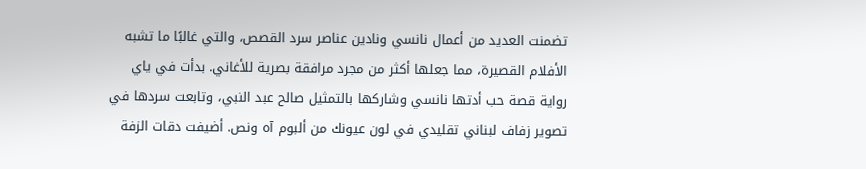تضمنت العديد من أعمال نانسي ونادين عناصر سرد القصص، والتي غالبًا ما تشبه الأفلام القصيرة، مما جعلها أكثر من مجرد مرافقة بصرية للأغاني. بدأت في ياي رواية قصة حب أدتها نانسي وشاركها بالتمثيل صالح عبد النبي، وتابعت سردها في تصوير زفاف لبناني تقليدي في لون عيونك من ألبوم آه ونص. أضيفت دقات الزفة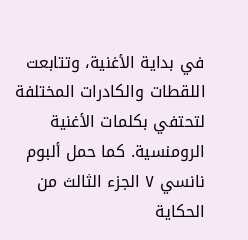في بداية الأغنية، وتتابعت اللقطات والكادرات المختلفة لتحتفي بكلمات الأغنية الرومنسية. كما حمل ألبوم نانسي ٧ الجزء الثالث من الحكاية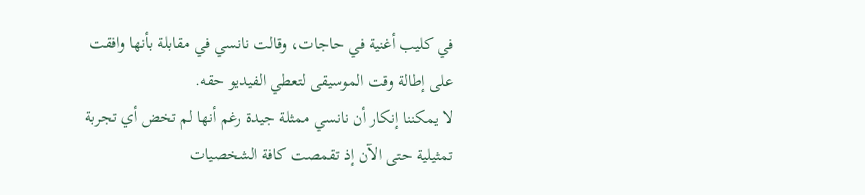في كليب أغنية في حاجات، وقالت نانسي في مقابلة بأنها وافقت على إطالة وقت الموسيقى لتعطي الفيديو حقه.
لا يمكننا إنكار أن نانسي ممثلة جيدة رغم أنها لم تخض أي تجربة تمثيلية حتى الآن إذ تقمصت كافة الشخصيات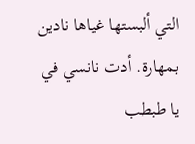التي ألبستها غياها نادين بمهارة. أدت نانسي في يا طبطب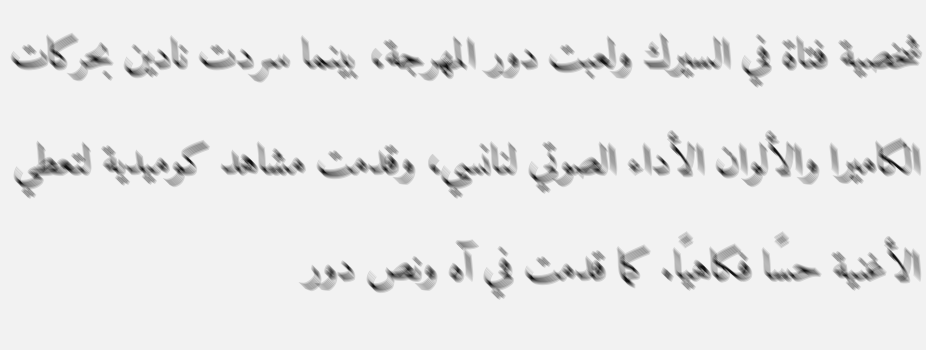شخصية فتاة في السيرك ولعبت دور المهرجة، بينما سردت نادين بحركات الكاميرا والألوان الأداء الصوتي لنانسي، وقدمت مشاهد كوميدية لتعطي الأغنية حسًا فكاهيًا. كما قدمت في آه ونص دور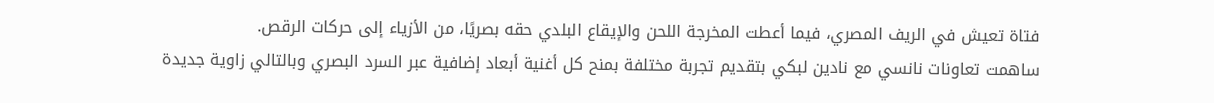فتاة تعيش في الريف المصري، فيما أعطت المخرجة اللحن والإيقاع البلدي حقه بصريًا، من الأزياء إلى حركات الرقص.
ساهمت تعاونات نانسي مع نادين لبكي بتقديم تجربة مختلفة بمنح كل أغنية أبعاد إضافية عبر السرد البصري وبالتالي زاوية جديدة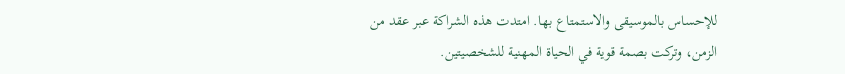للإحساس بالموسيقى والاستمتاع بها. امتدت هذه الشراكة عبر عقد من الزمن، وتركت بصمة قوية في الحياة المهنية للشخصيتين.